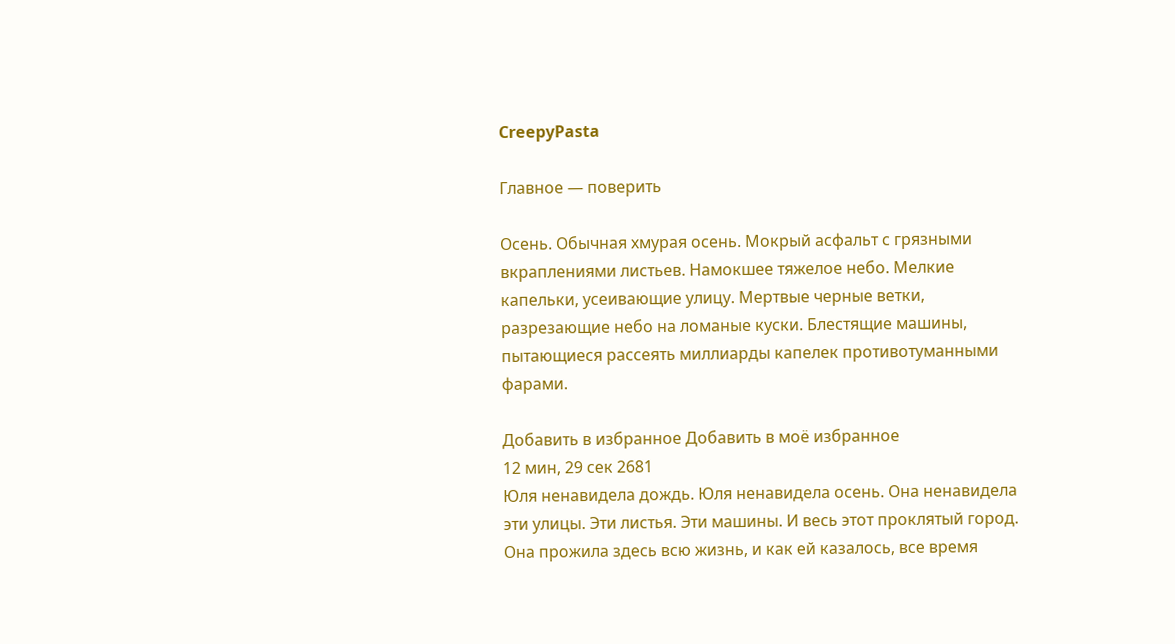CreepyPasta

Главное — поверить

Осень. Обычная хмурая осень. Мокрый асфальт с грязными вкраплениями листьев. Намокшее тяжелое небо. Мелкие капельки, усеивающие улицу. Мертвые черные ветки, разрезающие небо на ломаные куски. Блестящие машины, пытающиеся рассеять миллиарды капелек противотуманными фарами.

Добавить в избранное Добавить в моё избранное
12 мин, 29 сек 2681
Юля ненавидела дождь. Юля ненавидела осень. Она ненавидела эти улицы. Эти листья. Эти машины. И весь этот проклятый город. Она прожила здесь всю жизнь, и как ей казалось, все время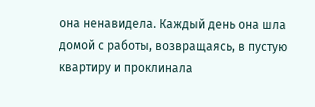она ненавидела. Каждый день она шла домой с работы, возвращаясь, в пустую квартиру и проклинала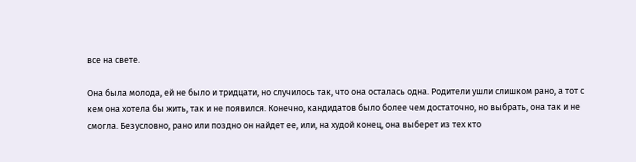все на свете.

Она была молода, ей не было и тридцати, но случилось так, что она осталась одна. Родители ушли слишком рано, а тот с кем она хотела бы жить, так и не появился. Конечно, кандидатов было более чем достаточно, но выбрать, она так и не смогла. Безусловно, рано или поздно он найдет ее, или, на худой конец, она выберет из тех кто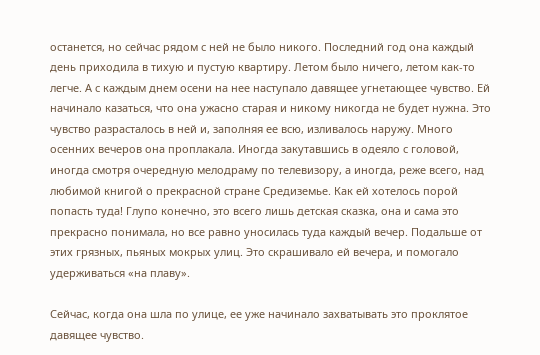останется, но сейчас рядом с ней не было никого. Последний год она каждый день приходила в тихую и пустую квартиру. Летом было ничего, летом как-то легче. А с каждым днем осени на нее наступало давящее угнетающее чувство. Ей начинало казаться, что она ужасно старая и никому никогда не будет нужна. Это чувство разрасталось в ней и, заполняя ее всю, изливалось наружу. Много осенних вечеров она проплакала. Иногда закутавшись в одеяло с головой, иногда смотря очередную мелодраму по телевизору, а иногда, реже всего, над любимой книгой о прекрасной стране Средиземье. Как ей хотелось порой попасть туда! Глупо конечно, это всего лишь детская сказка, она и сама это прекрасно понимала, но все равно уносилась туда каждый вечер. Подальше от этих грязных, пьяных мокрых улиц. Это скрашивало ей вечера, и помогало удерживаться «на плаву».

Сейчас, когда она шла по улице, ее уже начинало захватывать это проклятое давящее чувство.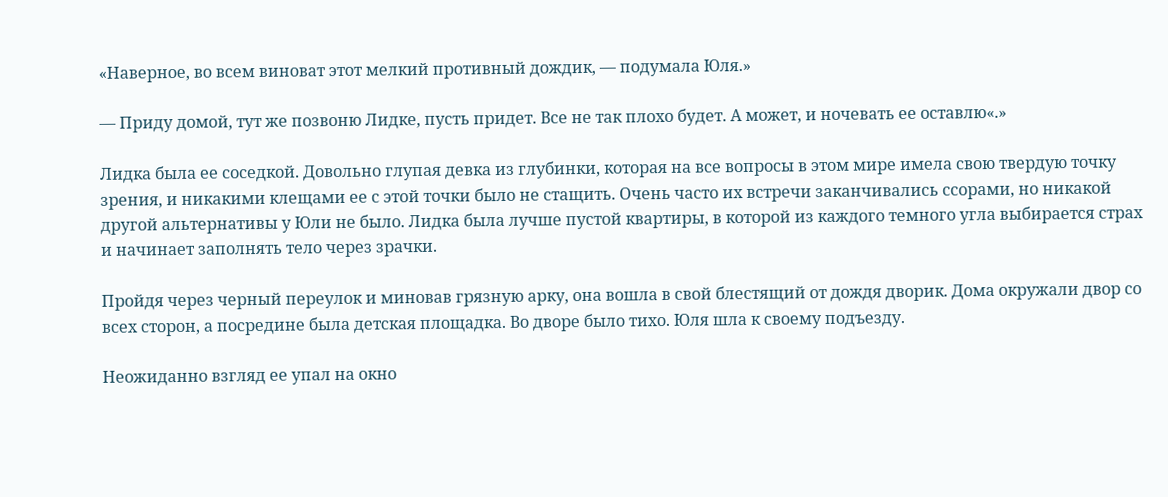«Наверное, во всем виноват этот мелкий противный дождик, — подумала Юля.»

— Приду домой, тут же позвоню Лидке, пусть придет. Все не так плохо будет. А может, и ночевать ее оставлю«.»

Лидка была ее соседкой. Довольно глупая девка из глубинки, которая на все вопросы в этом мире имела свою твердую точку зрения, и никакими клещами ее с этой точки было не стащить. Очень часто их встречи заканчивались ссорами, но никакой другой альтернативы у Юли не было. Лидка была лучше пустой квартиры, в которой из каждого темного угла выбирается страх и начинает заполнять тело через зрачки.

Пройдя через черный переулок и миновав грязную арку, она вошла в свой блестящий от дождя дворик. Дома окружали двор со всех сторон, а посредине была детская площадка. Во дворе было тихо. Юля шла к своему подъезду.

Неожиданно взгляд ее упал на окно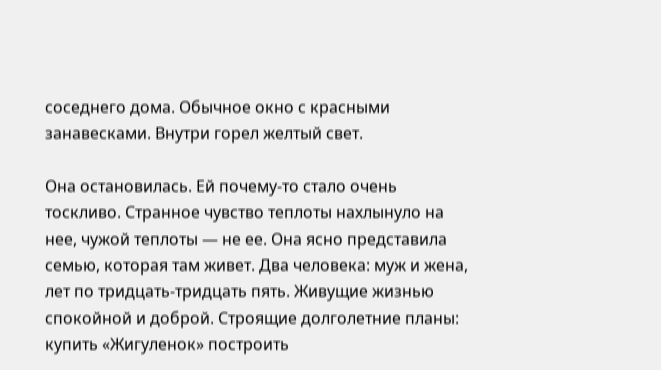соседнего дома. Обычное окно с красными занавесками. Внутри горел желтый свет.

Она остановилась. Ей почему-то стало очень тоскливо. Странное чувство теплоты нахлынуло на нее, чужой теплоты — не ее. Она ясно представила семью, которая там живет. Два человека: муж и жена, лет по тридцать-тридцать пять. Живущие жизнью спокойной и доброй. Строящие долголетние планы: купить «Жигуленок» построить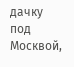дачку под Москвой,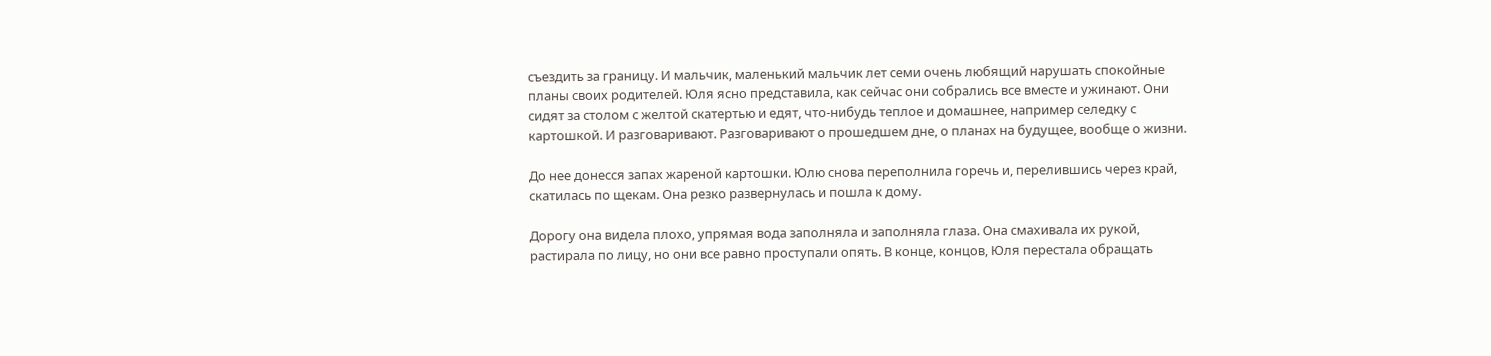съездить за границу. И мальчик, маленький мальчик лет семи очень любящий нарушать спокойные планы своих родителей. Юля ясно представила, как сейчас они собрались все вместе и ужинают. Они сидят за столом с желтой скатертью и едят, что-нибудь теплое и домашнее, например селедку с картошкой. И разговаривают. Разговаривают о прошедшем дне, о планах на будущее, вообще о жизни.

До нее донесся запах жареной картошки. Юлю снова переполнила горечь и, перелившись через край, скатилась по щекам. Она резко развернулась и пошла к дому.

Дорогу она видела плохо, упрямая вода заполняла и заполняла глаза. Она смахивала их рукой, растирала по лицу, но они все равно проступали опять. В конце, концов, Юля перестала обращать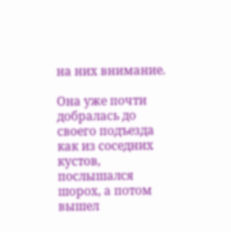на них внимание.

Она уже почти добралась до своего подъезда как из соседних кустов, послышался шорох, а потом вышел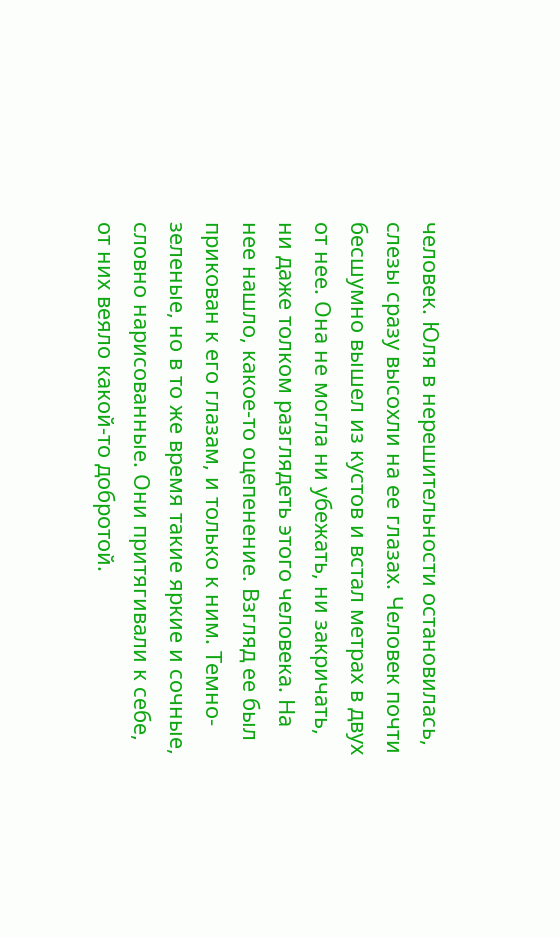человек. Юля в нерешительности остановилась, слезы сразу высохли на ее глазах. Человек почти бесшумно вышел из кустов и встал метрах в двух от нее. Она не могла ни убежать, ни закричать, ни даже толком разглядеть этого человека. На нее нашло, какое-то оцепенение. Взгляд ее был прикован к его глазам, и только к ним. Темно-зеленые, но в то же время такие яркие и сочные, словно нарисованные. Они притягивали к себе, от них веяло какой-то добротой.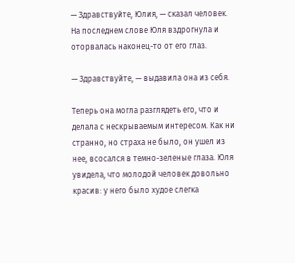— Здравствуйте, Юлия, — сказал человек. На последнем слове Юля вздрогнула и оторвалась наконец-то от его глаз.

— Здравствуйте, — выдавила она из себя.

Теперь она могла разглядеть его, что и делала с нескрываемым интересом. Как ни странно, но страха не было, он ушел из нее, всосался в темно-зеленые глаза. Юля увидела, что молодой человек довольно красив: у него было худое слегка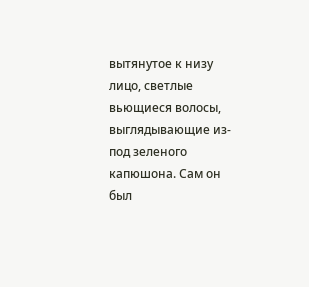вытянутое к низу лицо, светлые вьющиеся волосы, выглядывающие из-под зеленого капюшона. Сам он был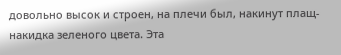довольно высок и строен, на плечи был, накинут плащ-накидка зеленого цвета. Эта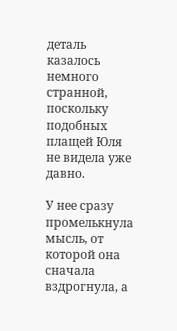деталь казалось немного странной, поскольку подобных плащей Юля не видела уже давно.

У нее сразу промелькнула мысль, от которой она сначала вздрогнула, а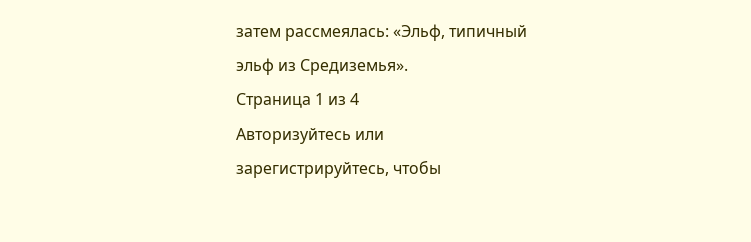затем рассмеялась: «Эльф, типичный эльф из Средиземья».
Страница 1 из 4
Авторизуйтесь или зарегистрируйтесь, чтобы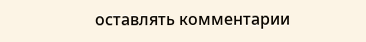оставлять комментарии